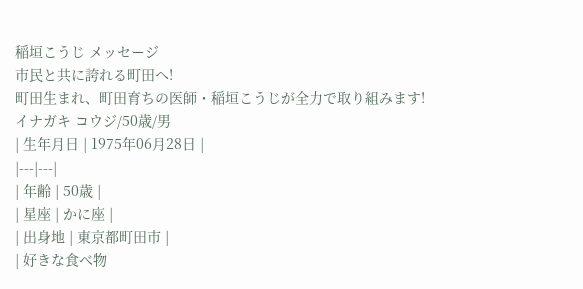稲垣こうじ メッセージ
市民と共に誇れる町田へ!
町田生まれ、町田育ちの医師・稲垣こうじが全力で取り組みます!
イナガキ コウジ/50歳/男
| 生年月日 | 1975年06月28日 |
|---|---|
| 年齢 | 50歳 |
| 星座 | かに座 |
| 出身地 | 東京都町田市 |
| 好きな食べ物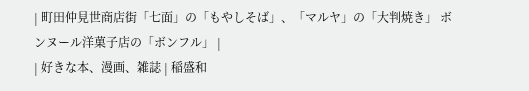| 町田仲見世商店街「七面」の「もやしそば」、「マルヤ」の「大判焼き」 ボンヌール洋菓子店の「ボンフル」 |
| 好きな本、漫画、雑誌 | 稲盛和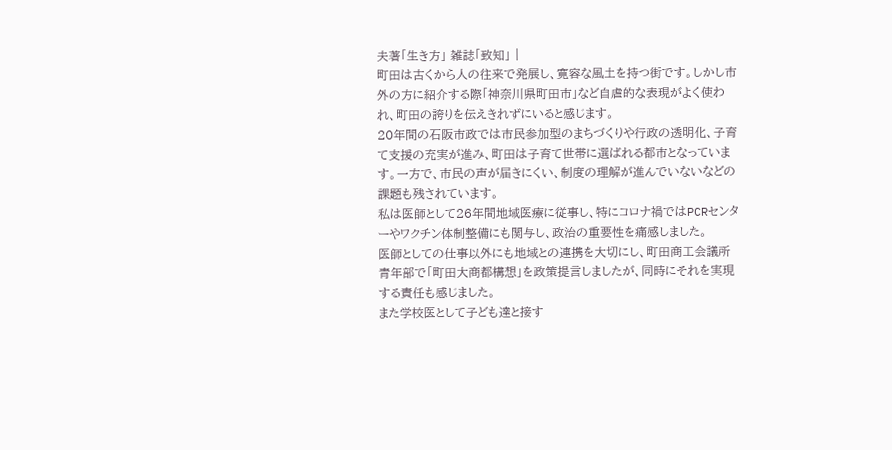夫著「生き方」 雑誌「致知」 |
町田は古くから人の往来で発展し、寛容な風土を持つ街です。しかし市外の方に紹介する際「神奈川県町田市」など自虐的な表現がよく使われ、町田の誇りを伝えきれずにいると感じます。
20年間の石阪市政では市民参加型のまちづくりや行政の透明化、子育て支援の充実が進み、町田は子育て世帯に選ばれる都市となっています。一方で、市民の声が届きにくい、制度の理解が進んでいないなどの課題も残されています。
私は医師として26年間地域医療に従事し、特にコロナ禍ではPCRセンターやワクチン体制整備にも関与し、政治の重要性を痛感しました。
医師としての仕事以外にも地域との連携を大切にし、町田商工会議所青年部で「町田大商都構想」を政策提言しましたが、同時にそれを実現する責任も感じました。
また学校医として子ども達と接す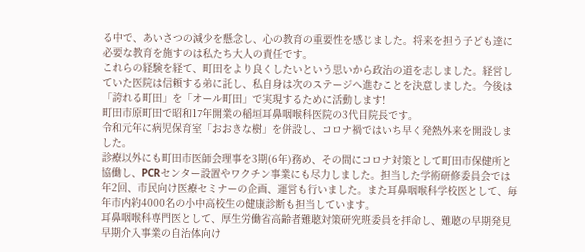る中で、あいさつの減少を懸念し、心の教育の重要性を感じました。将来を担う子ども達に必要な教育を施すのは私たち大人の責任です。
これらの経験を経て、町田をより良くしたいという思いから政治の道を志しました。経営していた医院は信頼する弟に託し、私自身は次のステージへ進むことを決意しました。今後は「誇れる町田」を「オール町田」で実現するために活動します!
町田市原町田で昭和17年開業の稲垣耳鼻咽喉科医院の3代目院長です。
令和元年に病児保育室「おおきな樹」を併設し、コロナ禍ではいち早く発熱外来を開設しました。
診療以外にも町田市医師会理事を3期(6年)務め、その間にコロナ対策として町田市保健所と協働し、PCRセンター設置やワクチン事業にも尽力しました。担当した学術研修委員会では年2回、市民向け医療セミナーの企画、運営も行いました。また耳鼻咽喉科学校医として、毎年市内約4000名の小中高校生の健康診断も担当しています。
耳鼻咽喉科専門医として、厚生労働省高齢者難聴対策研究班委員を拝命し、難聴の早期発見早期介入事業の自治体向け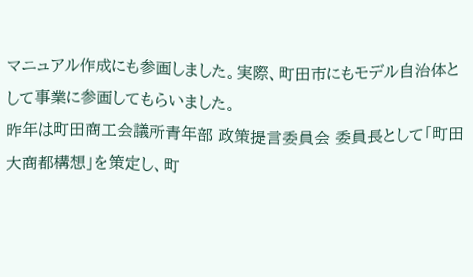マニュアル作成にも参画しました。実際、町田市にもモデル自治体として事業に参画してもらいました。
昨年は町田商工会議所青年部 政策提言委員会 委員長として「町田大商都構想」を策定し、町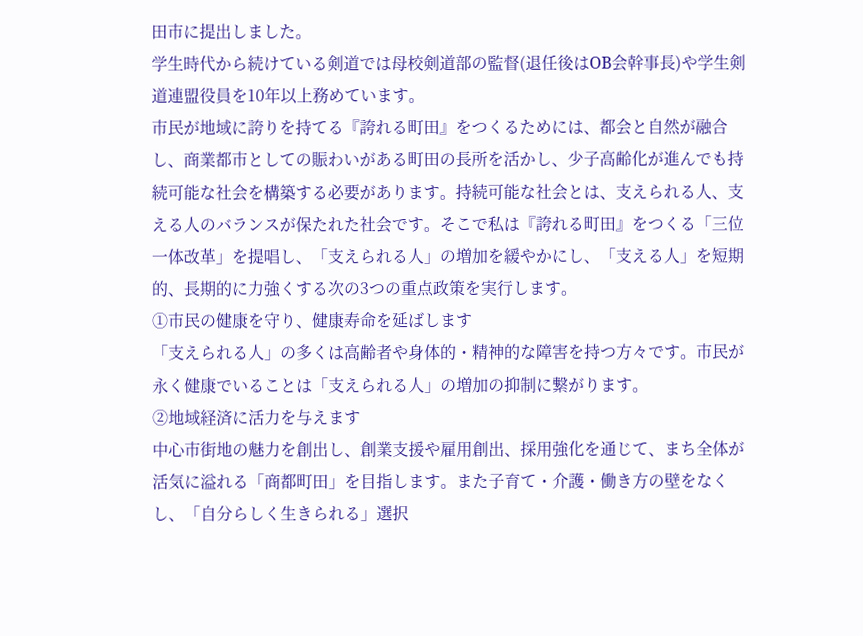田市に提出しました。
学生時代から続けている剣道では母校剣道部の監督(退任後はOB会幹事長)や学生剣道連盟役員を10年以上務めています。
市民が地域に誇りを持てる『誇れる町田』をつくるためには、都会と自然が融合し、商業都市としての賑わいがある町田の長所を活かし、少子高齢化が進んでも持続可能な社会を構築する必要があります。持続可能な社会とは、支えられる人、支える人のバランスが保たれた社会です。そこで私は『誇れる町田』をつくる「三位一体改革」を提唱し、「支えられる人」の増加を緩やかにし、「支える人」を短期的、長期的に力強くする次の3つの重点政策を実行します。
①市民の健康を守り、健康寿命を延ばします
「支えられる人」の多くは高齢者や身体的・精神的な障害を持つ方々です。市民が永く健康でいることは「支えられる人」の増加の抑制に繋がります。
②地域経済に活力を与えます
中心市街地の魅力を創出し、創業支援や雇用創出、採用強化を通じて、まち全体が活気に溢れる「商都町田」を目指します。また子育て・介護・働き方の壁をなくし、「自分らしく生きられる」選択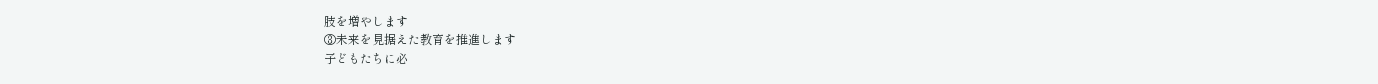肢を増やします
③未来を見据えた教育を推進します
子どもたちに必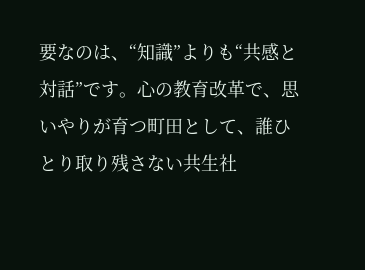要なのは、“知識”よりも“共感と対話”です。心の教育改革で、思いやりが育つ町田として、誰ひとり取り残さない共生社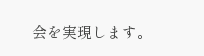会を実現します。